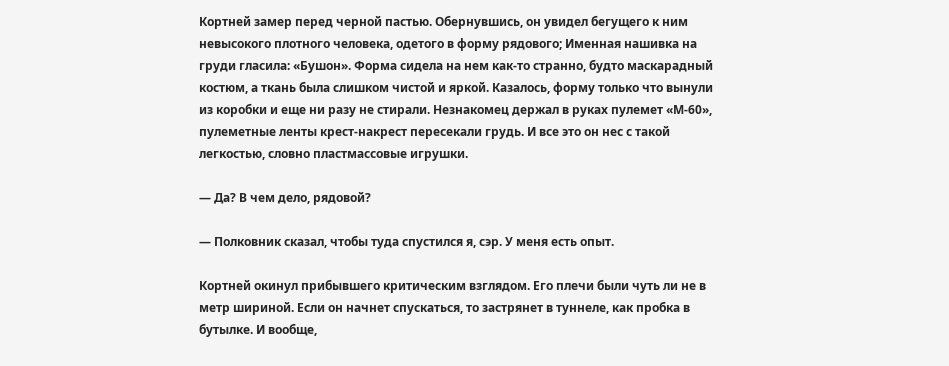Кортней замер перед черной пастью. Обернувшись, он увидел бегущего к ним невысокого плотного человека, одетого в форму рядового; Именная нашивка на груди гласила: «Бушон». Форма сидела на нем как-то странно, будто маскарадный костюм, а ткань была слишком чистой и яркой. Казалось, форму только что вынули из коробки и еще ни разу не стирали. Незнакомец держал в руках пулемет «М-60», пулеметные ленты крест-накрест пересекали грудь. И все это он нес с такой легкостью, словно пластмассовые игрушки.

— Да? В чем дело, рядовой?

— Полковник сказал, чтобы туда спустился я, сэр. У меня есть опыт.

Кортней окинул прибывшего критическим взглядом. Его плечи были чуть ли не в метр шириной. Если он начнет спускаться, то застрянет в туннеле, как пробка в бутылке. И вообще,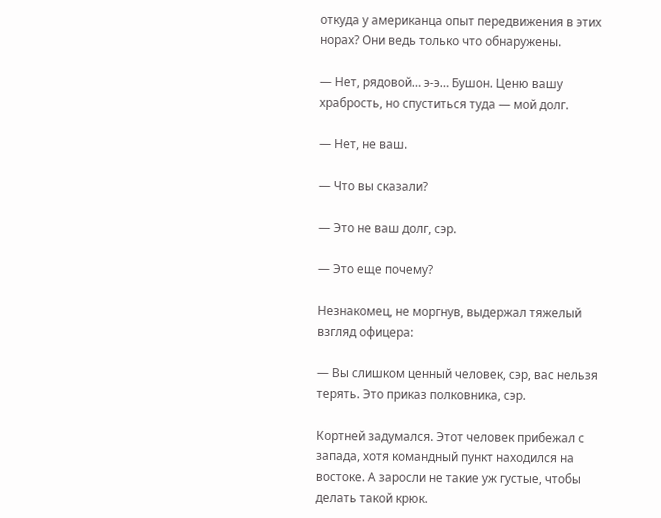откуда у американца опыт передвижения в этих норах? Они ведь только что обнаружены.

— Нет, рядовой… э-э… Бушон. Ценю вашу храбрость, но спуститься туда — мой долг.

— Нет, не ваш.

— Что вы сказали?

— Это не ваш долг, сэр.

— Это еще почему?

Незнакомец, не моргнув, выдержал тяжелый взгляд офицера:

— Вы слишком ценный человек, сэр, вас нельзя терять. Это приказ полковника, сэр.

Кортней задумался. Этот человек прибежал с запада, хотя командный пункт находился на востоке. А заросли не такие уж густые, чтобы делать такой крюк.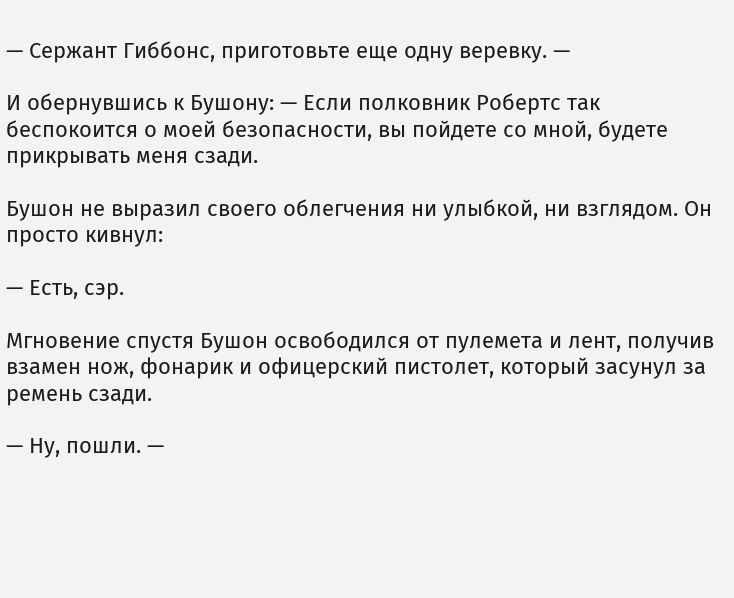— Сержант Гиббонс, приготовьте еще одну веревку. —

И обернувшись к Бушону: — Если полковник Робертс так беспокоится о моей безопасности, вы пойдете со мной, будете прикрывать меня сзади.

Бушон не выразил своего облегчения ни улыбкой, ни взглядом. Он просто кивнул:

— Есть, сэр.

Мгновение спустя Бушон освободился от пулемета и лент, получив взамен нож, фонарик и офицерский пистолет, который засунул за ремень сзади.

— Ну, пошли. —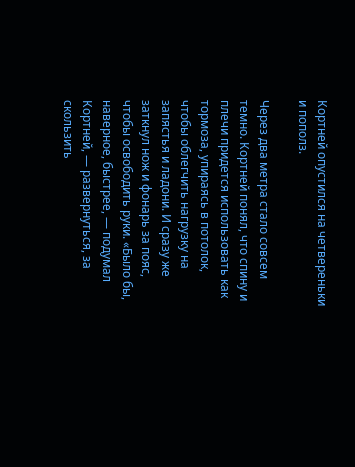Кортней опустился на четвереньки и пополз.

Через два метра стало совсем темно. Кортней понял, что спину и плечи придется использовать как тормоза, упираясь в потолок, чтобы облегчить нагрузку на запястья и ладони. И сразу же заткнул нож и фонарь за пояс, чтобы освободить руки. «Было бы, наверное, быстрее, — подумал Кортней, — развернуться, за скользить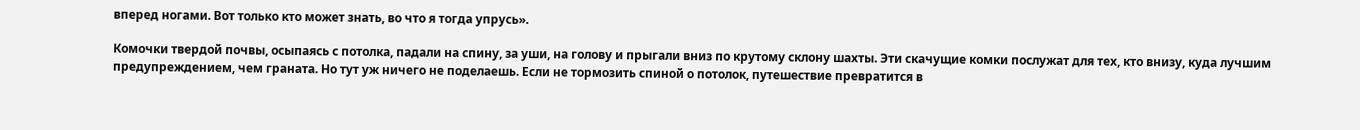вперед ногами. Вот только кто может знать, во что я тогда упрусь».

Комочки твердой почвы, осыпаясь с потолка, падали на спину, за уши, на голову и прыгали вниз по крутому склону шахты. Эти скачущие комки послужат для тех, кто внизу, куда лучшим предупреждением, чем граната. Но тут уж ничего не поделаешь. Если не тормозить спиной о потолок, путешествие превратится в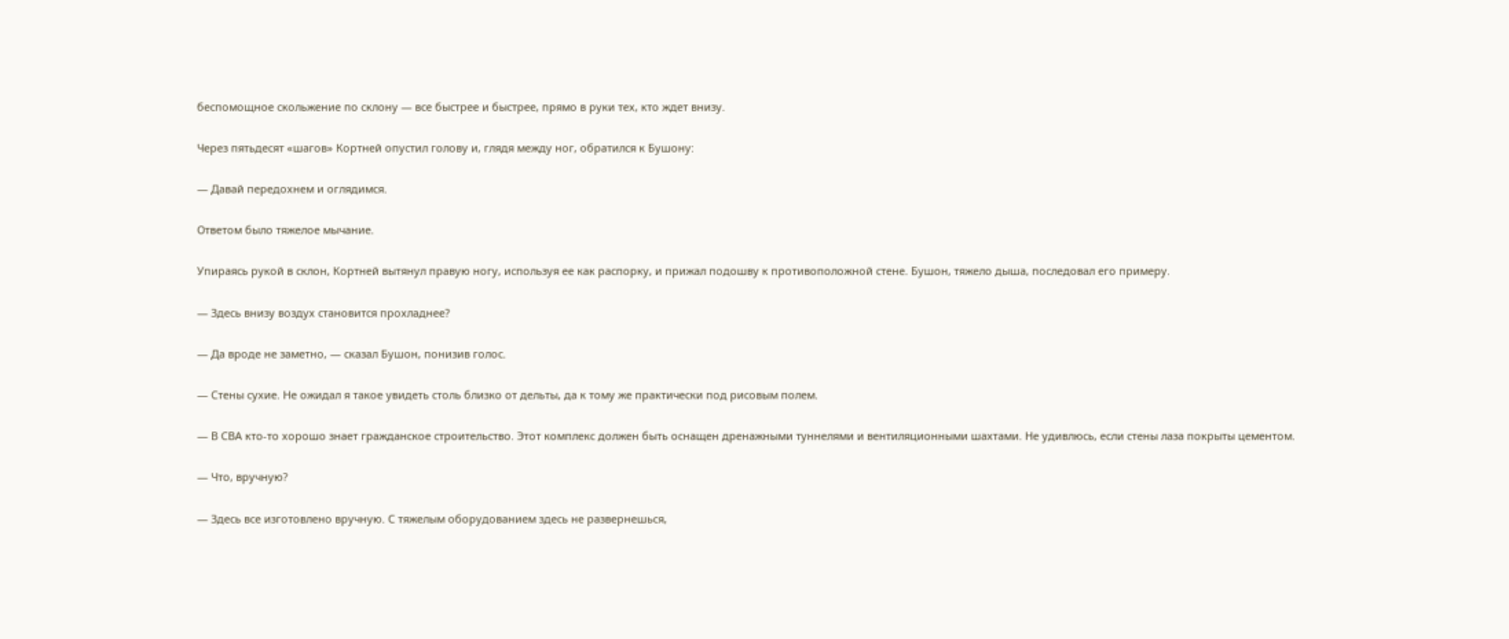беспомощное скольжение по склону — все быстрее и быстрее, прямо в руки тех, кто ждет внизу.

Через пятьдесят «шагов» Кортней опустил голову и, глядя между ног, обратился к Бушону:

— Давай передохнем и оглядимся.

Ответом было тяжелое мычание.

Упираясь рукой в склон, Кортней вытянул правую ногу, используя ее как распорку, и прижал подошву к противоположной стене. Бушон, тяжело дыша, последовал его примеру.

— Здесь внизу воздух становится прохладнее?

— Да вроде не заметно, — сказал Бушон, понизив голос.

— Стены сухие. Не ожидал я такое увидеть столь близко от дельты, да к тому же практически под рисовым полем.

— В СВА кто-то хорошо знает гражданское строительство. Этот комплекс должен быть оснащен дренажными туннелями и вентиляционными шахтами. Не удивлюсь, если стены лаза покрыты цементом.

— Что, вручную?

— Здесь все изготовлено вручную. С тяжелым оборудованием здесь не развернешься,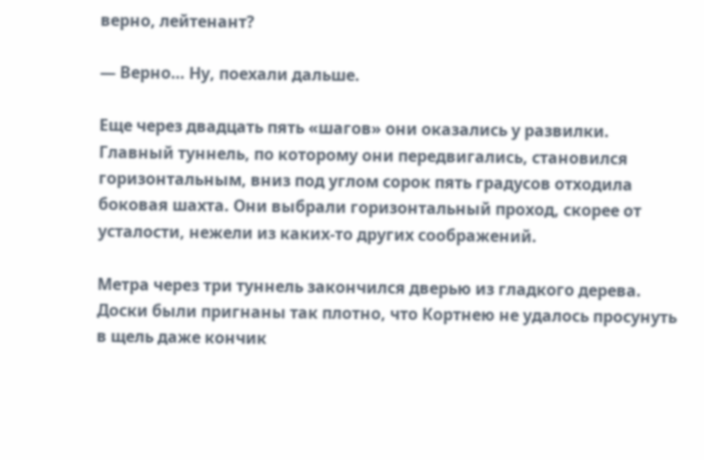верно, лейтенант?

— Верно… Ну, поехали дальше.

Еще через двадцать пять «шагов» они оказались у развилки. Главный туннель, по которому они передвигались, становился горизонтальным, вниз под углом сорок пять градусов отходила боковая шахта. Они выбрали горизонтальный проход, скорее от усталости, нежели из каких-то других соображений.

Метра через три туннель закончился дверью из гладкого дерева. Доски были пригнаны так плотно, что Кортнею не удалось просунуть в щель даже кончик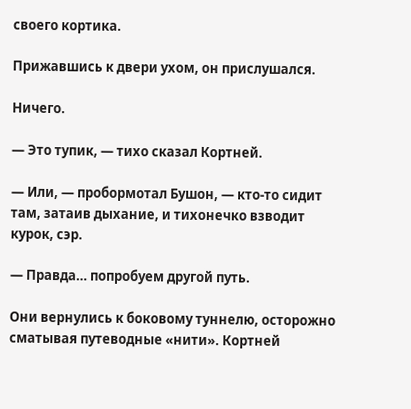своего кортика.

Прижавшись к двери ухом, он прислушался.

Ничего.

— Это тупик, — тихо сказал Кортней.

— Или, — пробормотал Бушон, — кто-то сидит там, затаив дыхание, и тихонечко взводит курок, сэр.

— Правда… попробуем другой путь.

Они вернулись к боковому туннелю, осторожно сматывая путеводные «нити». Кортней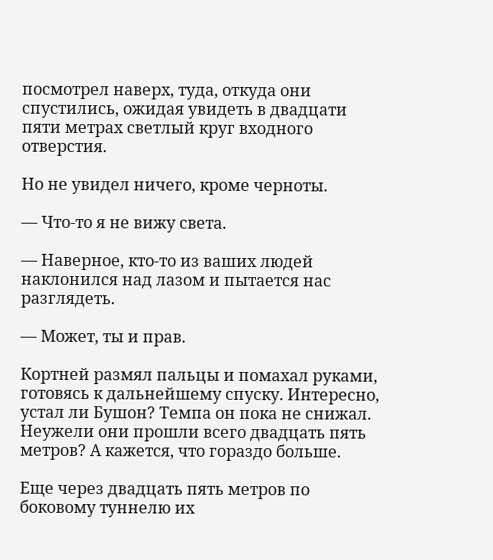посмотрел наверх, туда, откуда они спустились, ожидая увидеть в двадцати пяти метрах светлый круг входного отверстия.

Но не увидел ничего, кроме черноты.

— Что-то я не вижу света.

— Наверное, кто-то из ваших людей наклонился над лазом и пытается нас разглядеть.

— Может, ты и прав.

Кортней размял пальцы и помахал руками, готовясь к дальнейшему спуску. Интересно, устал ли Бушон? Темпа он пока не снижал. Неужели они прошли всего двадцать пять метров? А кажется, что гораздо больше.

Еще через двадцать пять метров по боковому туннелю их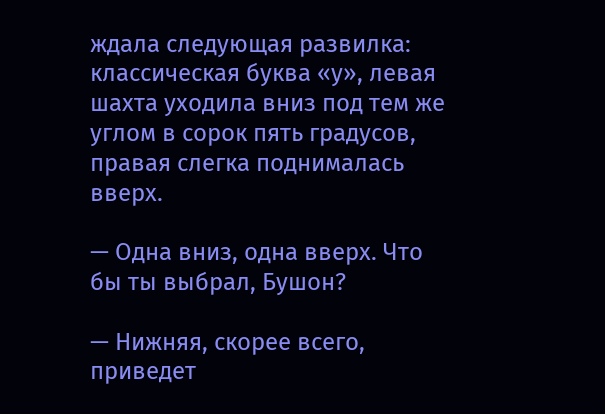ждала следующая развилка: классическая буква «у», левая шахта уходила вниз под тем же углом в сорок пять градусов, правая слегка поднималась вверх.

— Одна вниз, одна вверх. Что бы ты выбрал, Бушон?

— Нижняя, скорее всего, приведет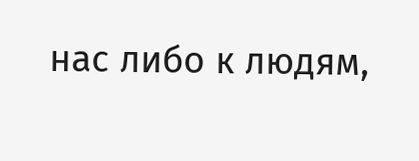нас либо к людям,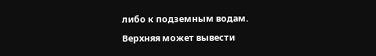либо к подземным водам. Верхняя может вывести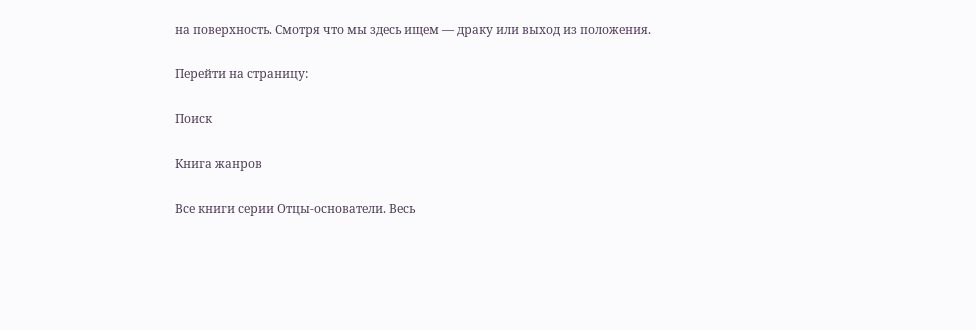на поверхность. Смотря что мы здесь ищем — драку или выход из положения.

Перейти на страницу:

Поиск

Книга жанров

Все книги серии Отцы-основатели. Весь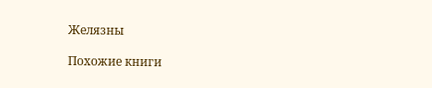Желязны

Похожие книги